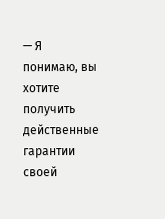— Я понимаю, вы хотите получить действенные гарантии своей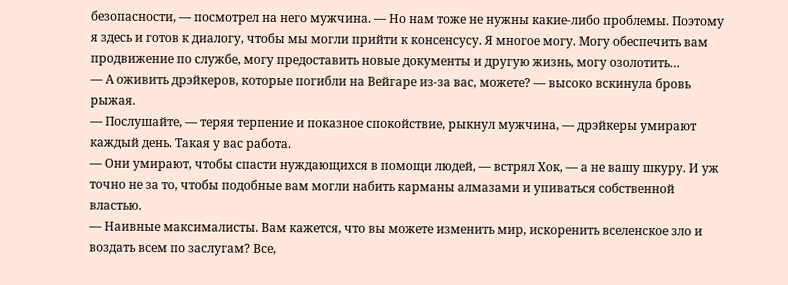безопасности, — посмотрел на него мужчина. — Но нам тоже не нужны какие-либо проблемы. Поэтому я здесь и готов к диалогу, чтобы мы могли прийти к консенсусу. Я многое могу. Могу обеспечить вам продвижение по службе, могу предоставить новые документы и другую жизнь, могу озолотить…
— А оживить дрэйкеров, которые погибли на Вейгаре из-за вас, можете? — высоко вскинула бровь рыжая.
— Послушайте, — теряя терпение и показное спокойствие, рыкнул мужчина, — дрэйкеры умирают каждый день. Такая у вас работа.
— Они умирают, чтобы спасти нуждающихся в помощи людей, — встрял Хок, — а не вашу шкуру. И уж точно не за то, чтобы подобные вам могли набить карманы алмазами и упиваться собственной властью.
— Наивные максималисты. Вам кажется, что вы можете изменить мир, искоренить вселенское зло и воздать всем по заслугам? Все,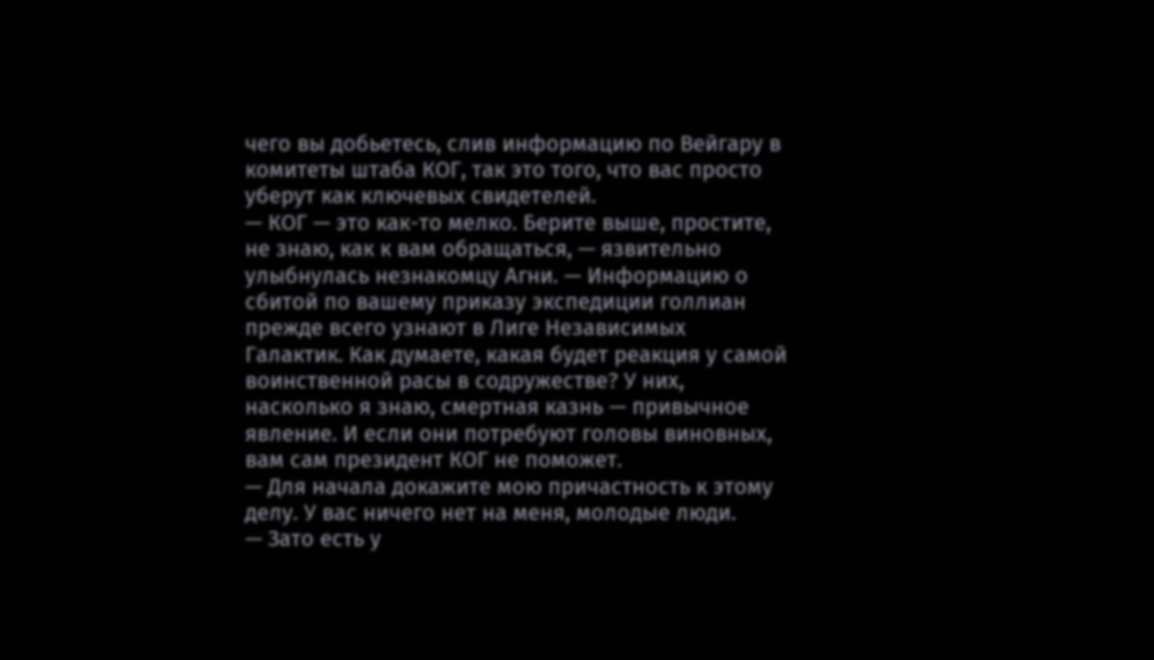чего вы добьетесь, слив информацию по Вейгару в комитеты штаба КОГ, так это того, что вас просто уберут как ключевых свидетелей.
— КОГ — это как-то мелко. Берите выше, простите, не знаю, как к вам обращаться, — язвительно улыбнулась незнакомцу Агни. — Информацию о сбитой по вашему приказу экспедиции голлиан прежде всего узнают в Лиге Независимых Галактик. Как думаете, какая будет реакция у самой воинственной расы в содружестве? У них, насколько я знаю, смертная казнь — привычное явление. И если они потребуют головы виновных, вам сам президент КОГ не поможет.
— Для начала докажите мою причастность к этому делу. У вас ничего нет на меня, молодые люди.
— Зато есть у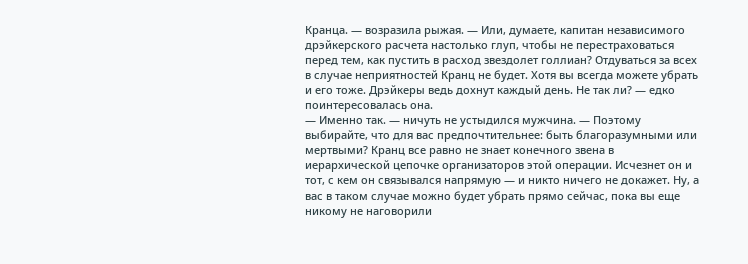Кранца. — возразила рыжая. — Или, думаете, капитан независимого дрэйкерского расчета настолько глуп, чтобы не перестраховаться перед тем, как пустить в расход звездолет голлиан? Отдуваться за всех в случае неприятностей Кранц не будет. Хотя вы всегда можете убрать и его тоже. Дрэйкеры ведь дохнут каждый день. Не так ли? — едко поинтересовалась она.
— Именно так. — ничуть не устыдился мужчина. — Поэтому выбирайте, что для вас предпочтительнее: быть благоразумными или мертвыми? Кранц все равно не знает конечного звена в иерархической цепочке организаторов этой операции. Исчезнет он и тот, с кем он связывался напрямую — и никто ничего не докажет. Ну, а вас в таком случае можно будет убрать прямо сейчас, пока вы еще никому не наговорили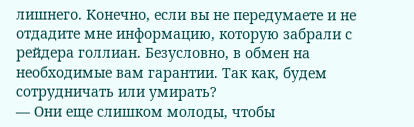лишнего. Конечно, если вы не передумаете и не отдадите мне информацию, которую забрали с рейдера голлиан. Безусловно, в обмен на необходимые вам гарантии. Так как, будем сотрудничать или умирать?
— Они еще слишком молоды, чтобы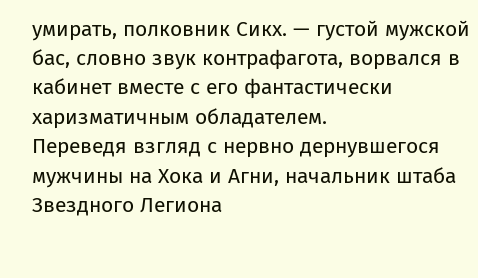умирать, полковник Сикх. — густой мужской бас, словно звук контрафагота, ворвался в кабинет вместе с его фантастически харизматичным обладателем.
Переведя взгляд с нервно дернувшегося мужчины на Хока и Агни, начальник штаба Звездного Легиона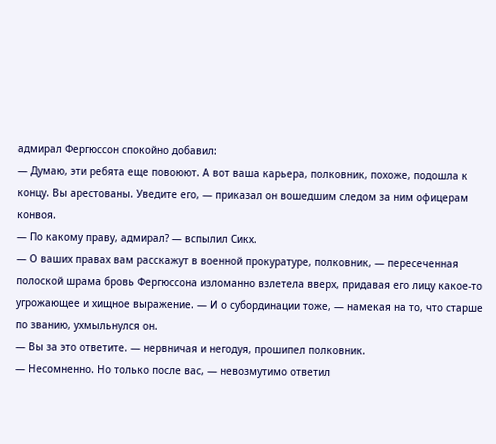адмирал Фергюссон спокойно добавил:
— Думаю, эти ребята еще повоюют. А вот ваша карьера, полковник, похоже, подошла к концу. Вы арестованы. Уведите его, — приказал он вошедшим следом за ним офицерам конвоя.
— По какому праву, адмирал? — вспылил Сикх.
— О ваших правах вам расскажут в военной прокуратуре, полковник, — пересеченная полоской шрама бровь Фергюссона изломанно взлетела вверх, придавая его лицу какое-то угрожающее и хищное выражение. — И о субординации тоже, — намекая на то, что старше по званию, ухмыльнулся он.
— Вы за это ответите. — нервничая и негодуя, прошипел полковник.
— Несомненно. Но только после вас, — невозмутимо ответил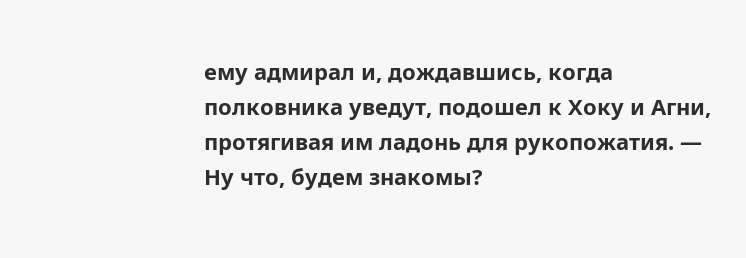ему адмирал и, дождавшись, когда полковника уведут, подошел к Хоку и Агни, протягивая им ладонь для рукопожатия. — Ну что, будем знакомы?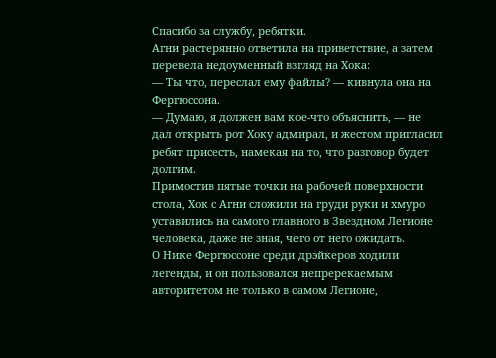Спасибо за службу, ребятки.
Агни растерянно ответила на приветствие, а затем перевела недоуменный взгляд на Хока:
— Ты что, переслал ему файлы? — кивнула она на Фергюссона.
— Думаю, я должен вам кое-что объяснить, — не дал открыть рот Хоку адмирал, и жестом пригласил ребят присесть, намекая на то, что разговор будет долгим.
Примостив пятые точки на рабочей поверхности стола, Хок с Агни сложили на груди руки и хмуро уставились на самого главного в Звездном Легионе человека, даже не зная, чего от него ожидать.
О Нике Фергюссоне среди дрэйкеров ходили легенды, и он пользовался непререкаемым авторитетом не только в самом Легионе,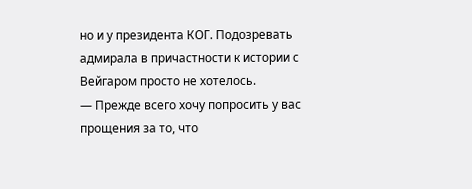но и у президента КОГ. Подозревать адмирала в причастности к истории с Вейгаром просто не хотелось.
— Прежде всего хочу попросить у вас прощения за то, что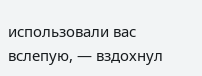использовали вас вслепую, — вздохнул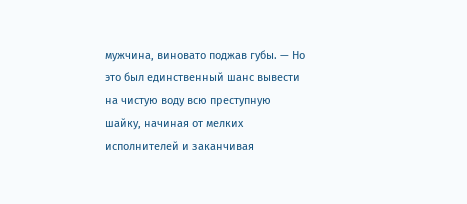мужчина, виновато поджав губы. — Но это был единственный шанс вывести на чистую воду всю преступную шайку, начиная от мелких исполнителей и заканчивая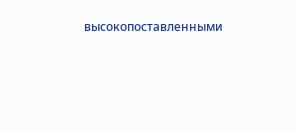высокопоставленными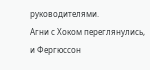руководителями.
Агни с Хоком переглянулись, и Фергюссон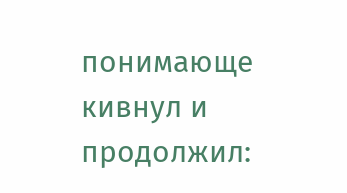понимающе кивнул и продолжил: